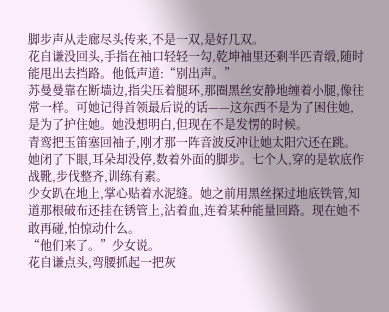脚步声从走廊尽头传来,不是一双,是好几双。
花自谦没回头,手指在袖口轻轻一勾,乾坤袖里还剩半匹青缎,随时能甩出去挡路。他低声道:“别出声。”
苏曼曼靠在断墙边,指尖压着腿环,那圈黑丝安静地缠着小腿,像往常一样。可她记得首领最后说的话——这东西不是为了困住她,是为了护住她。她没想明白,但现在不是发愣的时候。
青鸾把玉笛塞回袖子,刚才那一阵音波反冲让她太阳穴还在跳。她闭了下眼,耳朵却没停,数着外面的脚步。七个人,穿的是软底作战靴,步伐整齐,训练有素。
少女趴在地上,掌心贴着水泥缝。她之前用黑丝探过地底铁管,知道那根破布还挂在锈管上,沾着血,连着某种能量回路。现在她不敢再碰,怕惊动什么。
“他们来了。”少女说。
花自谦点头,弯腰抓起一把灰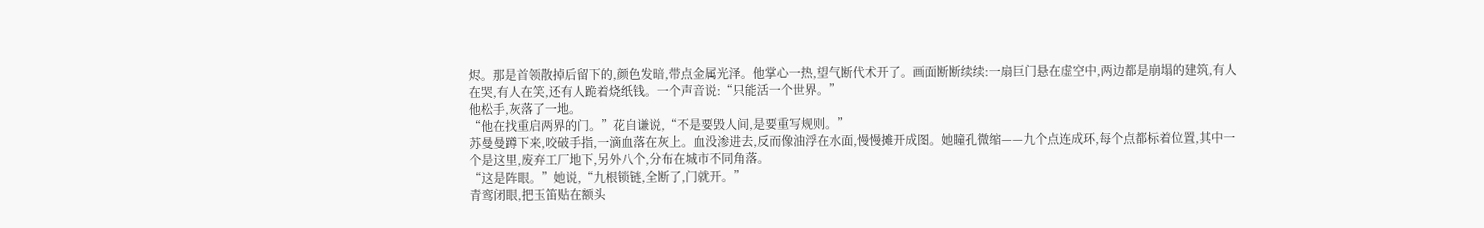烬。那是首领散掉后留下的,颜色发暗,带点金属光泽。他掌心一热,望气断代术开了。画面断断续续:一扇巨门悬在虚空中,两边都是崩塌的建筑,有人在哭,有人在笑,还有人跪着烧纸钱。一个声音说:“只能活一个世界。”
他松手,灰落了一地。
“他在找重启两界的门。”花自谦说,“不是要毁人间,是要重写规则。”
苏曼曼蹲下来,咬破手指,一滴血落在灰上。血没渗进去,反而像油浮在水面,慢慢摊开成图。她瞳孔微缩——九个点连成环,每个点都标着位置,其中一个是这里,废弃工厂地下,另外八个,分布在城市不同角落。
“这是阵眼。”她说,“九根锁链,全断了,门就开。”
青鸾闭眼,把玉笛贴在额头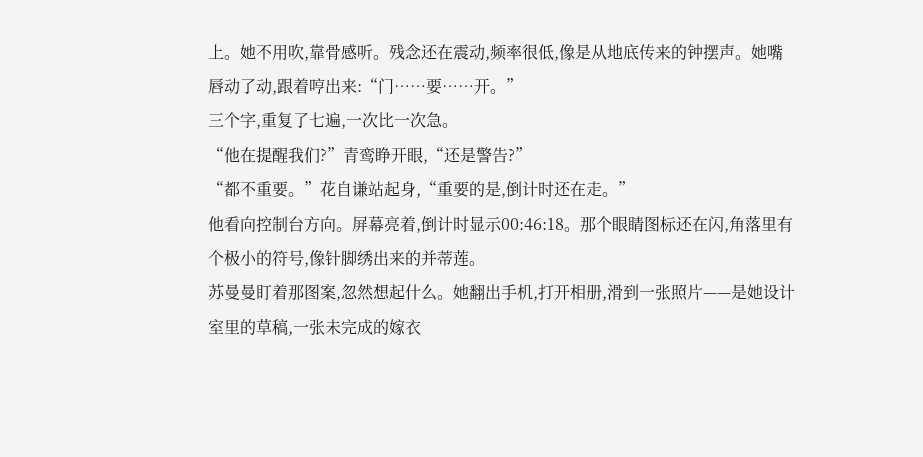上。她不用吹,靠骨感听。残念还在震动,频率很低,像是从地底传来的钟摆声。她嘴唇动了动,跟着哼出来:“门……要……开。”
三个字,重复了七遍,一次比一次急。
“他在提醒我们?”青鸾睁开眼,“还是警告?”
“都不重要。”花自谦站起身,“重要的是,倒计时还在走。”
他看向控制台方向。屏幕亮着,倒计时显示00:46:18。那个眼睛图标还在闪,角落里有个极小的符号,像针脚绣出来的并蒂莲。
苏曼曼盯着那图案,忽然想起什么。她翻出手机,打开相册,滑到一张照片——是她设计室里的草稿,一张未完成的嫁衣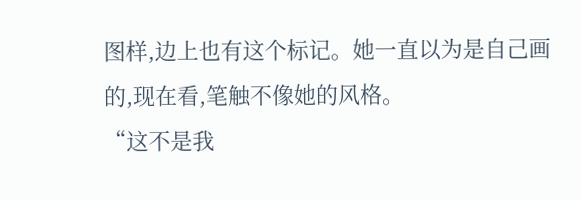图样,边上也有这个标记。她一直以为是自己画的,现在看,笔触不像她的风格。
“这不是我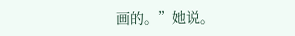画的。”她说。